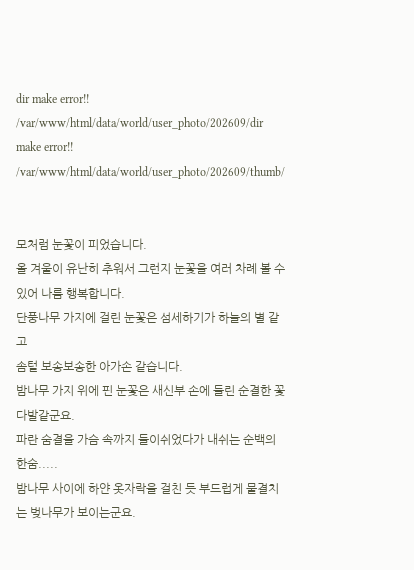dir make error!! /var/www/html/data/world/user_photo/202609/dir make error!! /var/www/html/data/world/user_photo/202609/thumb/


모처럼 눈꽃이 피었습니다.
올 겨울이 유난히 추워서 그런지 눈꽃을 여러 차례 볼 수 있어 나름 행복합니다.
단풍나무 가지에 걸린 눈꽃은 섬세하기가 하늘의 별 같고
솜털 보송보송한 아가손 같습니다.
밤나무 가지 위에 핀 눈꽃은 새신부 손에 들린 순결한 꽃다발같군요.
파란 숨결을 가슴 속까지 들이쉬었다가 내쉬는 순백의 한숨.....
밤나무 사이에 하얀 옷자락을 걸친 듯 부드럽게 물결치는 벚나무가 보이는군요.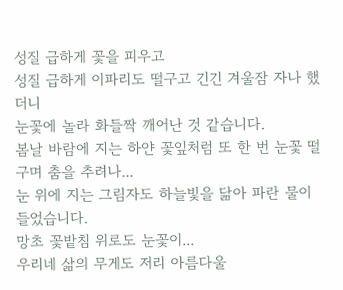성질 급하게 꽃을 피우고
성질 급하게 이파리도 떨구고 긴긴 겨울잠 자나 했더니
눈꽃에 놀라 화들짝 깨어난 것 같습니다.
봄날 바람에 지는 하얀 꽃잎처럼 또 한 번 눈꽃 떨구며 춤을 추려나...
눈 위에 지는 그림자도 하늘빛을 닮아 파란 물이 들었습니다.
망초 꽃밭침 위로도 눈꽃이...
우리네 삶의 무게도 저리 아름다울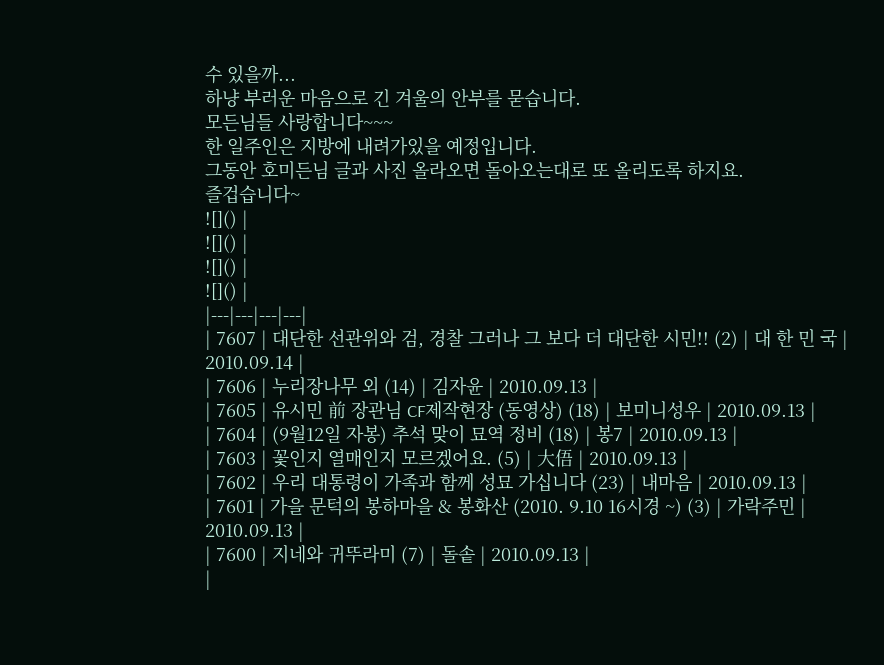수 있을까...
하냥 부러운 마음으로 긴 겨울의 안부를 묻습니다.
모든님들 사랑합니다~~~
한 일주인은 지방에 내려가있을 예정입니다.
그동안 호미든님 글과 사진 올라오면 돌아오는대로 또 올리도록 하지요.
즐겁습니다~
![]() |
![]() |
![]() |
![]() |
|---|---|---|---|
| 7607 | 대단한 선관위와 검, 경찰 그러나 그 보다 더 대단한 시민!! (2) | 대 한 민 국 | 2010.09.14 |
| 7606 | 누리장나무 외 (14) | 김자윤 | 2010.09.13 |
| 7605 | 유시민 前 장관님 CF제작현장 (동영상) (18) | 보미니성우 | 2010.09.13 |
| 7604 | (9월12일 자봉) 추석 맞이 묘역 정비 (18) | 봉7 | 2010.09.13 |
| 7603 | 꽃인지 열매인지 모르겠어요. (5) | 大俉 | 2010.09.13 |
| 7602 | 우리 대통령이 가족과 함께 성묘 가십니다 (23) | 내마음 | 2010.09.13 |
| 7601 | 가을 문턱의 봉하마을 & 봉화산 (2010. 9.10 16시경 ~) (3) | 가락주민 | 2010.09.13 |
| 7600 | 지네와 귀뚜라미 (7) | 돌솥 | 2010.09.13 |
|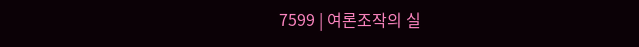7599 | 여론조작의 실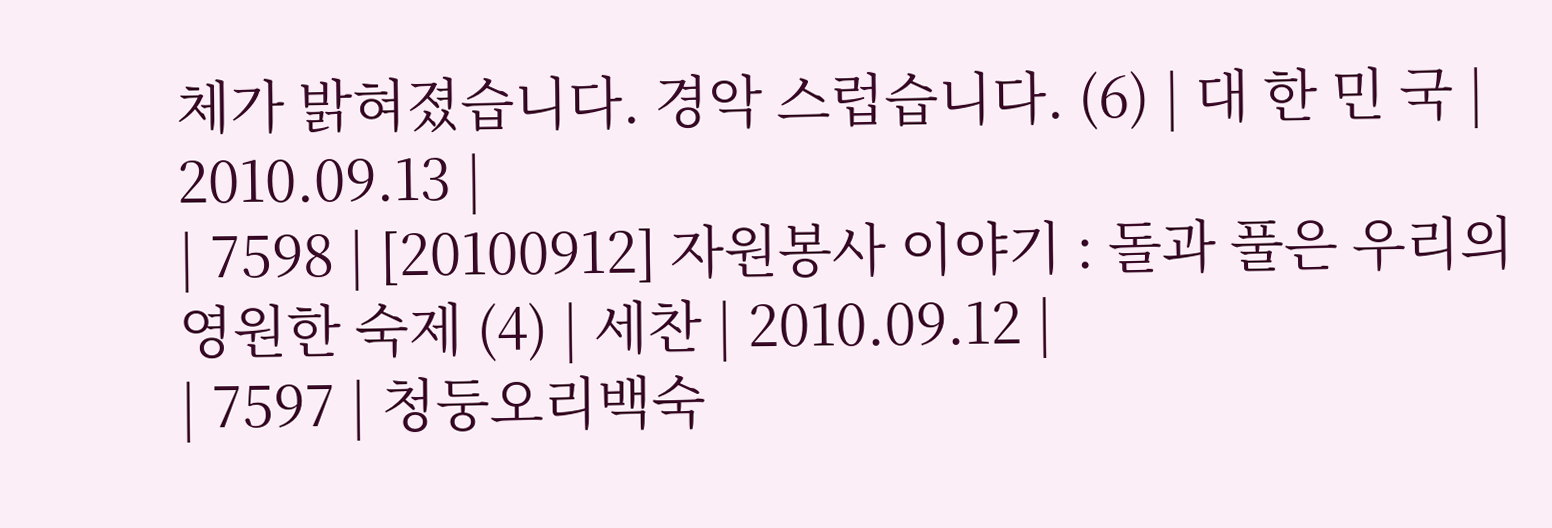체가 밝혀졌습니다. 경악 스럽습니다. (6) | 대 한 민 국 | 2010.09.13 |
| 7598 | [20100912] 자원봉사 이야기 : 돌과 풀은 우리의 영원한 숙제 (4) | 세찬 | 2010.09.12 |
| 7597 | 청둥오리백숙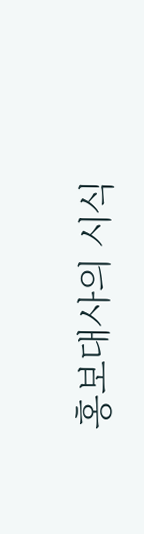홍보대사의 시식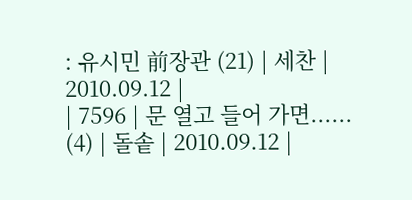: 유시민 前장관 (21) | 세찬 | 2010.09.12 |
| 7596 | 문 열고 들어 가면...... (4) | 돌솥 | 2010.09.12 |